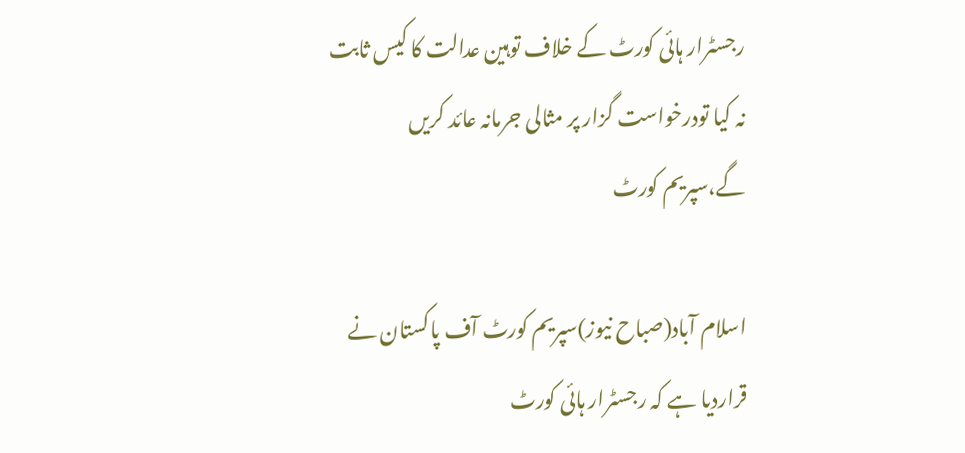رجسٹرار ہائی کورٹ کے خلاف توہین عدالت کا کیس ثابت نہ کیا تودرخواست گزار پر مثالی جرمانہ عائد کریں گے،سپریم کورٹ

اسلام آباد(صباح نیوز)سپریم کورٹ آف پاکستان نے قراردیا ہے کہ رجسٹرار ہائی کورٹ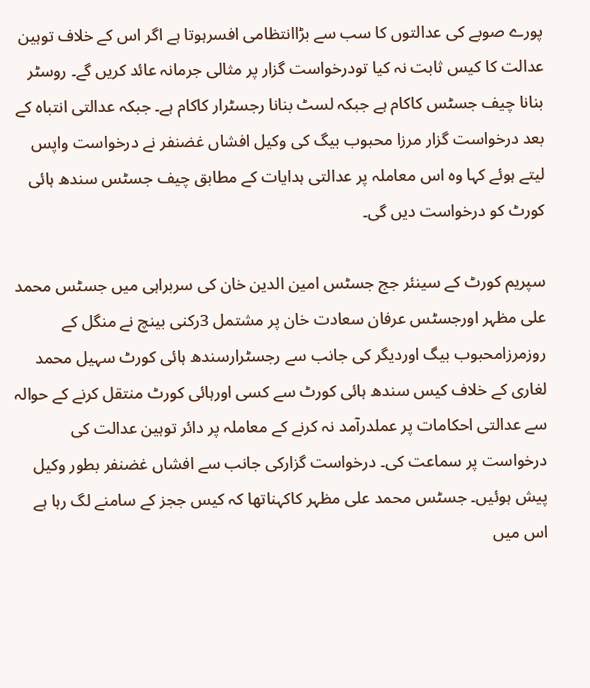پورے صوبے کی عدالتوں کا سب سے بڑاانتظامی افسرہوتا ہے اگر اس کے خلاف توہین عدالت کا کیس ثابت نہ کیا تودرخواست گزار پر مثالی جرمانہ عائد کریں گے۔ روسٹر بنانا چیف جسٹس کاکام ہے جبکہ لسٹ بنانا رجسٹرار کاکام ہے۔ جبکہ عدالتی انتباہ کے بعد درخواست گزار مرزا محبوب بیگ کی وکیل افشاں غضنفر نے درخواست واپس لیتے ہوئے کہا وہ اس معاملہ پر عدالتی ہدایات کے مطابق چیف جسٹس سندھ ہائی کورٹ کو درخواست دیں گی۔

سپریم کورٹ کے سینئر جج جسٹس امین الدین خان کی سربراہی میں جسٹس محمد علی مظہر اورجسٹس عرفان سعادت خان پر مشتمل 3رکنی بینچ نے منگل کے روزمرزامحبوب بیگ اوردیگر کی جانب سے رجسٹرارسندھ ہائی کورٹ سہیل محمد لغاری کے خلاف کیس سندھ ہائی کورٹ سے کسی اورہائی کورٹ منتقل کرنے کے حوالہ سے عدالتی احکامات پر عملدرآمد نہ کرنے کے معاملہ پر دائر توہین عدالت کی درخواست پر سماعت کی۔ درخواست گزارکی جانب سے افشاں غضنفر بطور وکیل پیش ہوئیں۔ جسٹس محمد علی مظہر کاکہناتھا کہ کیس ججز کے سامنے لگ رہا ہے اس میں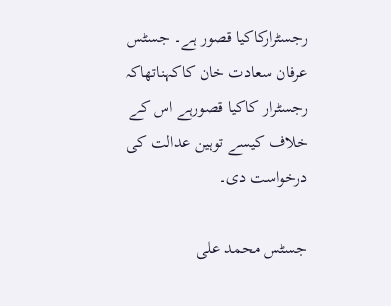رجسٹرارکاکیا قصور ہے۔ جسٹس عرفان سعادت خان کاکہناتھاکہ رجسٹرار کاکیا قصورہے اس کے خلاف کیسے توہین عدالت کی درخواست دی۔

جسٹس محمد علی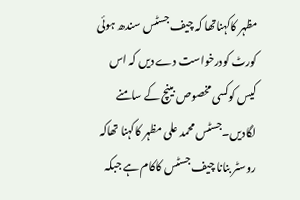مظہر کاکہناتھا کہ چیف جسٹس سندھ ہوئی کورٹ کودرخواست دے دیں کہ اس کیس کوکسی مخصوص بینچ کے سامنے لگادیں۔جسٹس محمد علی مظہر کاکہنا تھاکہ روسٹر بنانا چیف جسٹس کاکام ہے جبکہ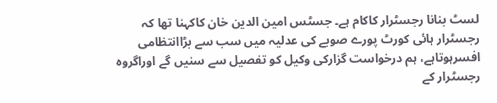لسٹ بنانا رجسٹرار کاکام ہے۔ جسٹس امین الدین خان کاکہنا تھا کہ رجسٹرار ہائی کورٹ پورے صوبے کی عدلیہ میں سب سے بڑاانتظامی افسرہوتاہے، ہم درخواست گزارکی وکیل کو تفصیل سے سنیں گے اوراگروہ رجسٹرار کے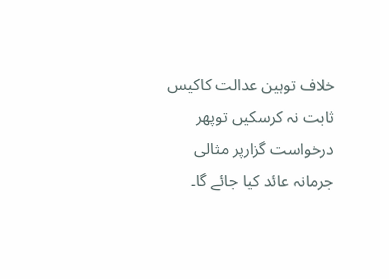خلاف توہین عدالت کاکیس ثابت نہ کرسکیں توپھر درخواست گزارپر مثالی جرمانہ عائد کیا جائے گا۔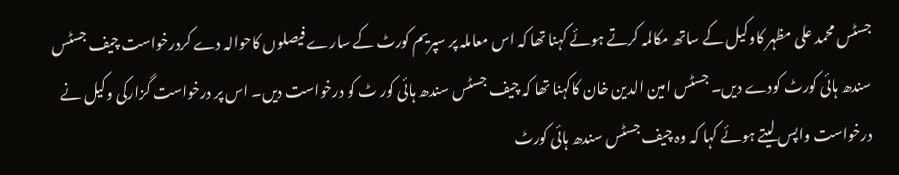جسٹس محمد علی مظہر کاوکیل کے ساتھ مکالمہ کرتے ہوئے کہنا تھا کہ اس معاملہ پر سپریم کورٹ کے سارے فیصلوں کاحوالہ دے کردرخواست چیف جسٹس سندھ ہائی کورٹ کودے دیں۔ جسٹس امین الدین خان کاکہنا تھا کہ چیف جسٹس سندھ ہائی کور ٹ کو درخواست دیں۔ اس پر درخواست گزارکی وکیل نے درخواست واپس لیتے ہوئے کہا کہ وہ چیف جسٹس سندھ ہائی کورٹ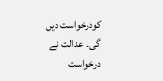کودرخواست دیں گی۔ عدالت نے درخواست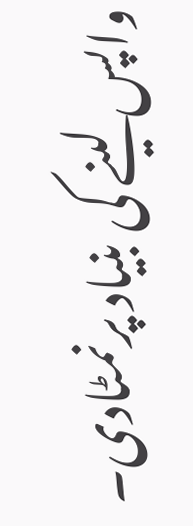واپس لینے کی بنیاد پرنمٹادی۔